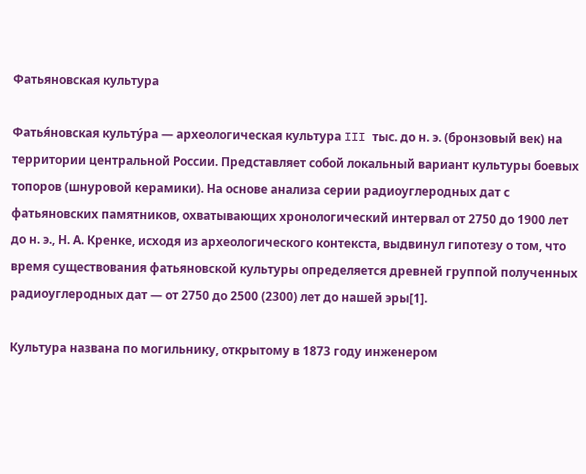Фатьяновская культура

Фатья́новская культу́ра — археологическая культура III тыс. до н. э. (бронзовый век) на территории центральной России. Представляет собой локальный вариант культуры боевых топоров (шнуровой керамики). На основе анализа серии радиоуглеродных дат с фатьяновских памятников, охватывающих хронологический интервал от 2750 до 1900 лет до н. э., Н. А. Кренке, исходя из археологического контекста, выдвинул гипотезу о том, что время существования фатьяновской культуры определяется древней группой полученных радиоуглеродных дат — от 2750 до 2500 (2300) лет до нашей эры[1].

Культура названа по могильнику, открытому в 1873 году инженером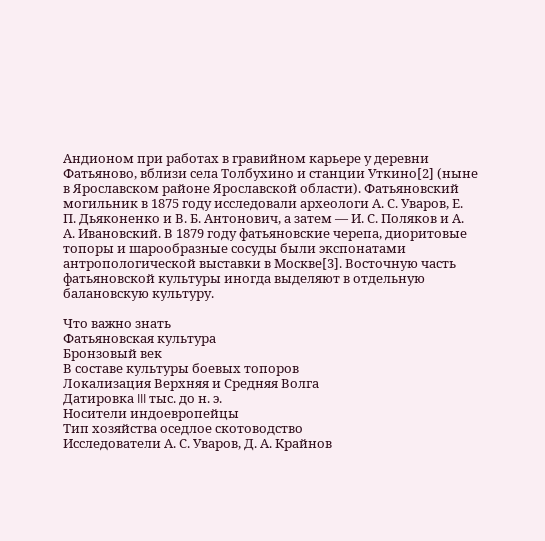Андионом при работах в гравийном карьере у деревни Фатьяново, вблизи села Толбухино и станции Уткино[2] (ныне в Ярославском районе Ярославской области). Фатьяновский могильник в 1875 году исследовали археологи А. С. Уваров, Е. П. Дьяконенко и В. Б. Антонович, а затем — И. С. Поляков и А. А. Ивановский. В 1879 году фатьяновские черепа, диоритовые топоры и шарообразные сосуды были экспонатами антропологической выставки в Москве[3]. Восточную часть фатьяновской культуры иногда выделяют в отдельную балановскую культуру.

Что важно знать
Фатьяновская культура
Бронзовый век
В составе культуры боевых топоров
Локализация Верхняя и Средняя Волга
Датировка III тыс. до н. э.
Носители индоевропейцы
Тип хозяйства оседлое скотоводство
Исследователи А. С. Уваров, Д. А. Крайнов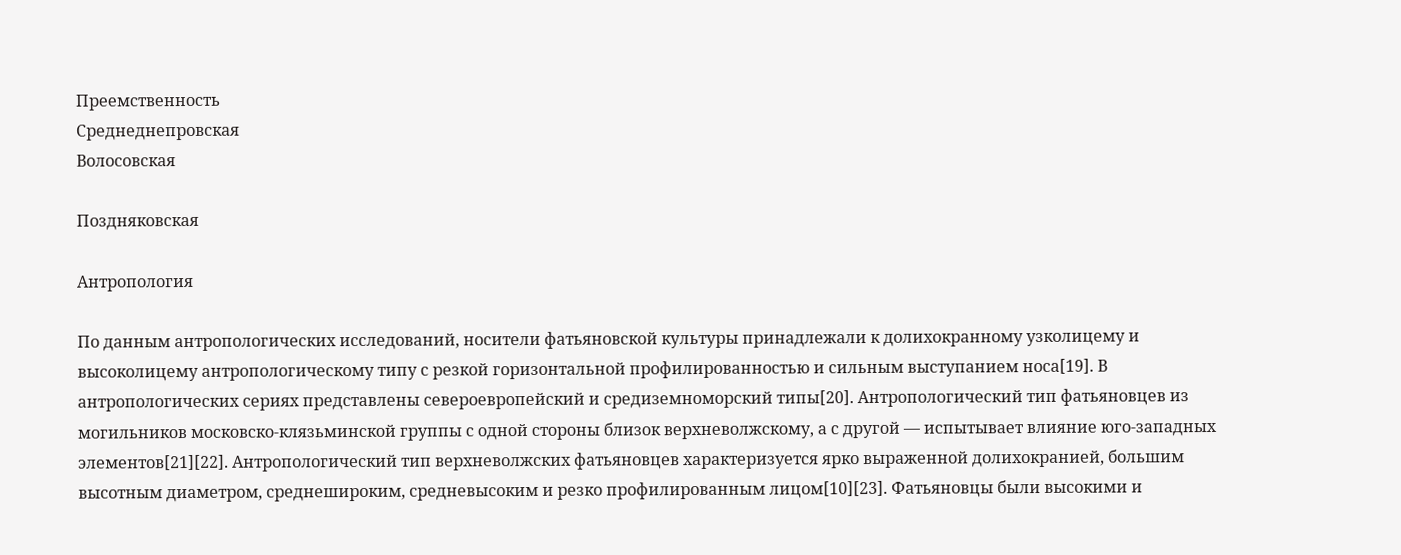Преемственность
Среднеднепровская
Волосовская

Поздняковская

Антропология

По данным антропологических исследований, носители фатьяновской культуры принадлежали к долихокранному узколицему и высоколицему антропологическому типу с резкой горизонтальной профилированностью и сильным выступанием носа[19]. В антропологических сериях представлены североевропейский и средиземноморский типы[20]. Антропологический тип фатьяновцев из могильников московско-клязьминской группы с одной стороны близок верхневолжскому, а с другой — испытывает влияние юго-западных элементов[21][22]. Антропологический тип верхневолжских фатьяновцев характеризуется ярко выраженной долихокранией, большим высотным диаметром, среднешироким, средневысоким и резко профилированным лицом[10][23]. Фатьяновцы были высокими и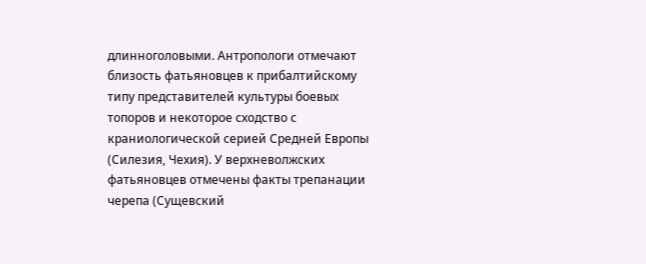длинноголовыми. Антропологи отмечают близость фатьяновцев к прибалтийскому типу представителей культуры боевых топоров и некоторое сходство с краниологической серией Средней Европы (Силезия, Чехия). У верхневолжских фатьяновцев отмечены факты трепанации черепа (Сущевский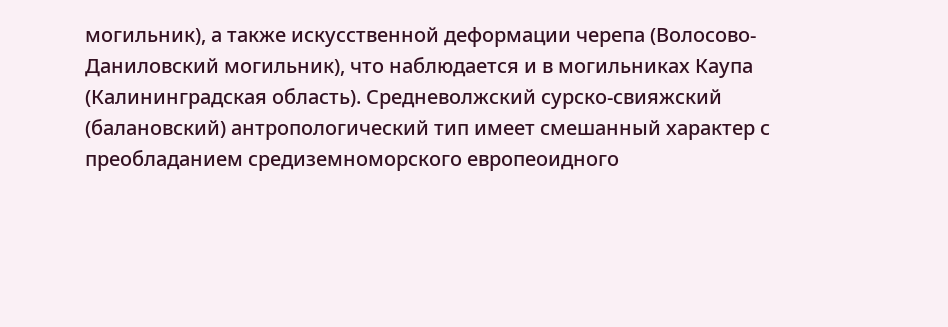могильник), а также искусственной деформации черепа (Волосово-Даниловский могильник), что наблюдается и в могильниках Каупа (Калининградская область). Средневолжский сурско-свияжский (балановский) антропологический тип имеет смешанный характер с преобладанием средиземноморского европеоидного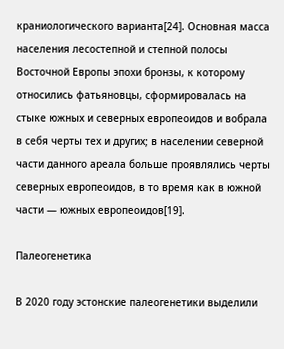краниологического варианта[24]. Основная масса населения лесостепной и степной полосы Восточной Европы эпохи бронзы, к которому относились фатьяновцы, сформировалась на стыке южных и северных европеоидов и вобрала в себя черты тех и других; в населении северной части данного ареала больше проявлялись черты северных европеоидов, в то время как в южной части — южных европеоидов[19].

Палеогенетика

В 2020 году эстонские палеогенетики выделили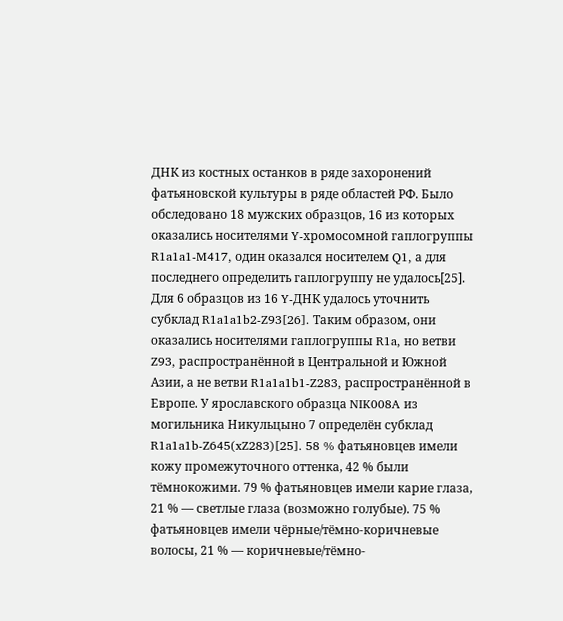ДНК из костных останков в ряде захоронений фатьяновской культуры в ряде областей РФ. Было обследовано 18 мужских образцов, 16 из которых оказались носителями Y-хромосомной гаплогруппы R1a1a1-M417, один оказался носителем Q1, а для последнего определить гаплогруппу не удалось[25]. Для 6 образцов из 16 Y-ДНК удалось уточнить субклад R1a1a1b2-Z93[26]. Таким образом, они оказались носителями гаплогруппы R1a, но ветви Z93, распространённой в Центральной и Южной Азии, а не ветви R1a1a1b1-Z283, распространённой в Европе. У ярославского образца NIK008A из могильника Никульцыно 7 определён субклад R1a1a1b-Z645(xZ283)[25]. 58 % фатьяновцев имели кожу промежуточного оттенка, 42 % были тёмнокожими. 79 % фатьяновцев имели карие глаза, 21 % — светлые глаза (возможно голубые). 75 % фатьяновцев имели чёрные/тёмно-коричневые волосы, 21 % — коричневые/тёмно-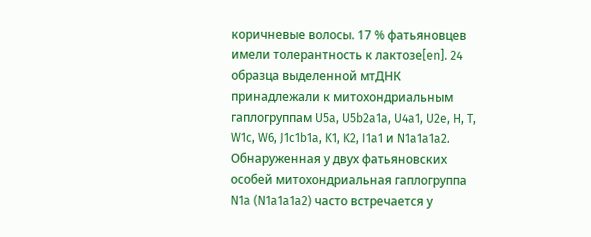коричневые волосы. 17 % фатьяновцев имели толерантность к лактозе[en]. 24 образца выделенной мтДНК принадлежали к митохондриальным гаплогруппам U5a, U5b2a1a, U4a1, U2e, H, T, W1c, W6, J1c1b1a, K1, K2, I1a1 и N1a1a1a2. Обнаруженная у двух фатьяновских особей митохондриальная гаплогруппа N1a (N1a1a1a2) часто встречается у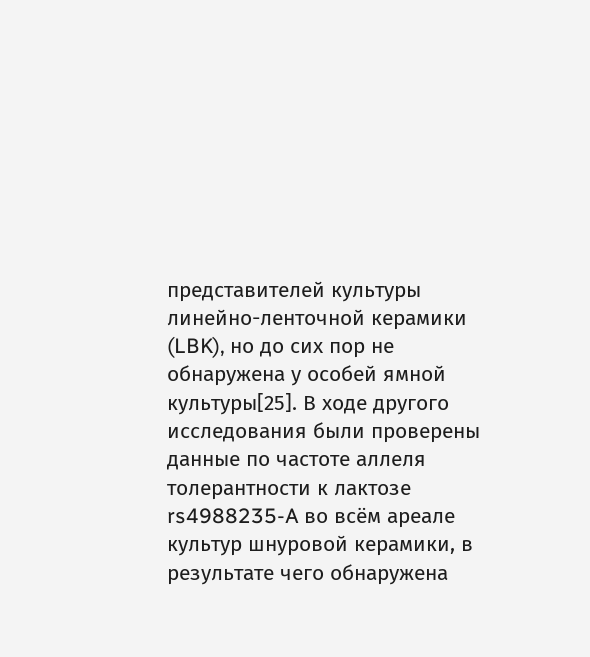представителей культуры линейно-ленточной керамики (LBK), но до сих пор не обнаружена у особей ямной культуры[25]. В ходе другого исследования были проверены данные по частоте аллеля толерантности к лактозе rs4988235-A во всём ареале культур шнуровой керамики, в результате чего обнаружена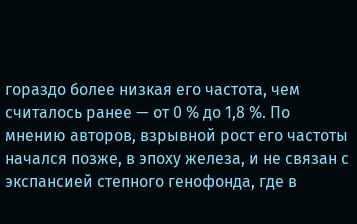гораздо более низкая его частота, чем считалось ранее — от 0 % до 1,8 %. По мнению авторов, взрывной рост его частоты начался позже, в эпоху железа, и не связан с экспансией степного генофонда, где в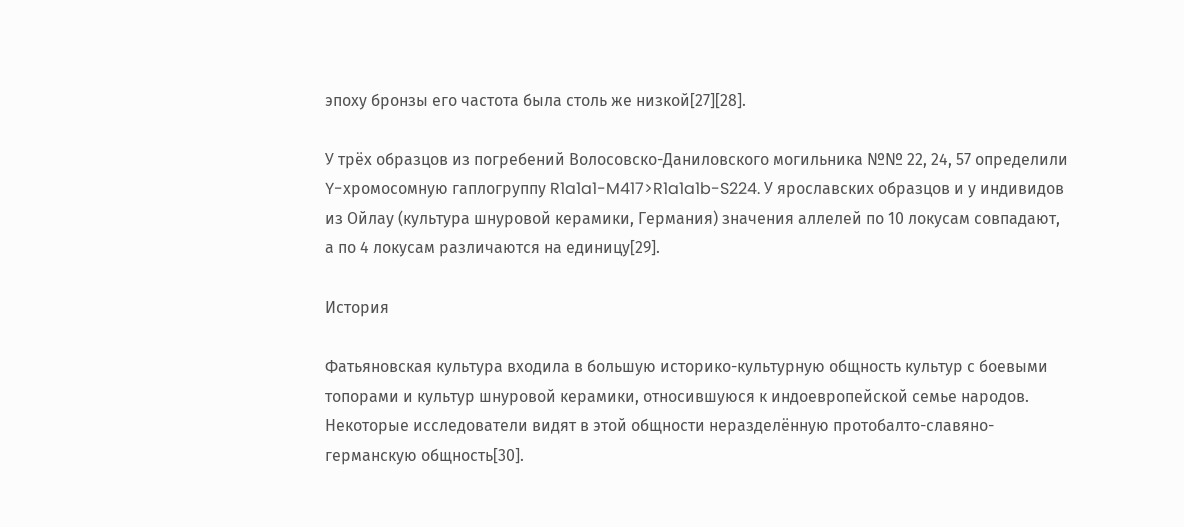эпоху бронзы его частота была столь же низкой[27][28].

У трёх образцов из погребений Волосовско-Даниловского могильника №№ 22, 24, 57 определили Y-хромосомную гаплогруппу R1a1a1-M417>R1a1a1b-S224. У ярославских образцов и у индивидов из Ойлау (культура шнуровой керамики, Германия) значения аллелей по 10 локусам совпадают, а по 4 локусам различаются на единицу[29].

История

Фатьяновская культура входила в большую историко-культурную общность культур с боевыми топорами и культур шнуровой керамики, относившуюся к индоевропейской семье народов. Некоторые исследователи видят в этой общности неразделённую протобалто-славяно-германскую общность[30].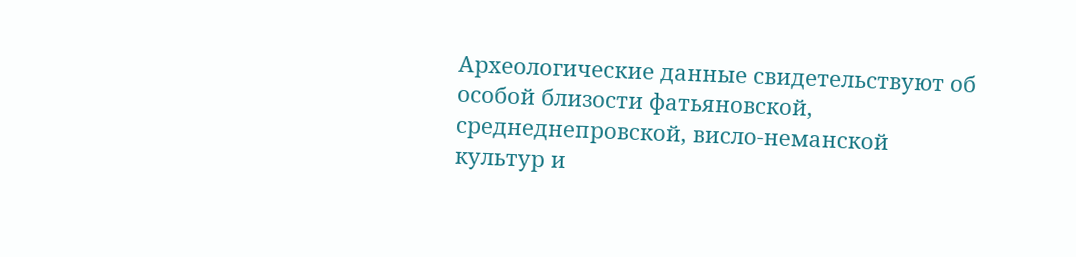Археологические данные свидетельствуют об особой близости фатьяновской, среднеднепровской, висло-неманской культур и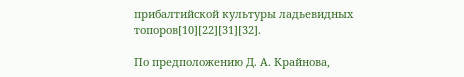прибалтийской культуры ладьевидных топоров[10][22][31][32].

По предположению Д. А. Крайнова,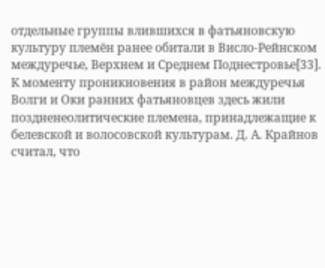отдельные группы влившихся в фатьяновскую культуру племён ранее обитали в Висло-Рейнском междуречье, Верхнем и Среднем Поднестровье[33]. К моменту проникновения в район междуречья Волги и Оки ранних фатьяновцев здесь жили поздненеолитические племена, принадлежащие к белевской и волосовской культурам. Д. А. Крайнов считал, что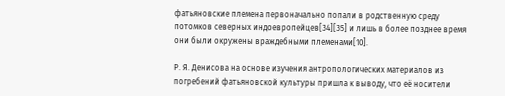фатьяновские племена первоначально попали в родственную среду потомков северных индоевропейцев[34][35] и лишь в более позднее время они были окружены враждебными племенами[10].

Р. Я. Денисова на основе изучения антропологических материалов из погребений фатьяновской культуры пришла к выводу, что её носители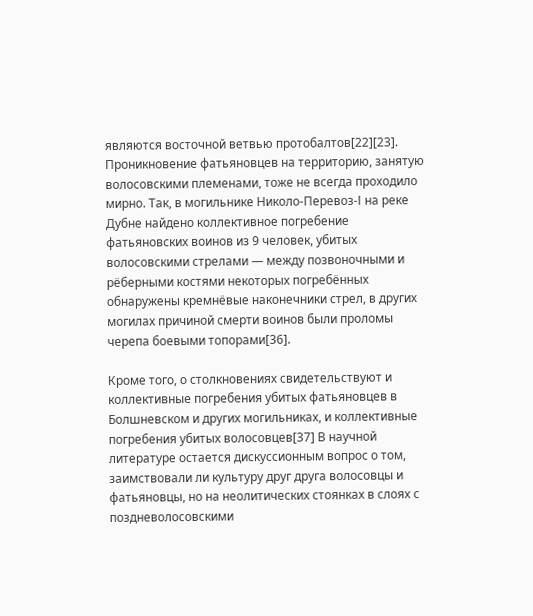являются восточной ветвью протобалтов[22][23]. Проникновение фатьяновцев на территорию, занятую волосовскими племенами, тоже не всегда проходило мирно. Так, в могильнике Николо-Перевоз-I на реке Дубне найдено коллективное погребение фатьяновских воинов из 9 человек, убитых волосовскими стрелами — между позвоночными и рёберными костями некоторых погребённых обнаружены кремнёвые наконечники стрел, в других могилах причиной смерти воинов были проломы черепа боевыми топорами[36].

Кроме того, о столкновениях свидетельствуют и коллективные погребения убитых фатьяновцев в Болшневском и других могильниках, и коллективные погребения убитых волосовцев[37] В научной литературе остается дискуссионным вопрос о том, заимствовали ли культуру друг друга волосовцы и фатьяновцы, но на неолитических стоянках в слоях с поздневолосовскими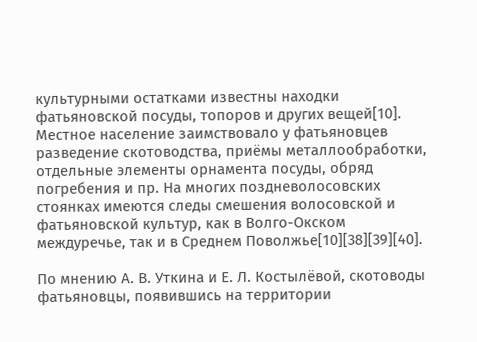культурными остатками известны находки фатьяновской посуды, топоров и других вещей[10]. Местное население заимствовало у фатьяновцев разведение скотоводства, приёмы металлообработки, отдельные элементы орнамента посуды, обряд погребения и пр. На многих поздневолосовских стоянках имеются следы смешения волосовской и фатьяновской культур, как в Волго-Окском междуречье, так и в Среднем Поволжье[10][38][39][40].

По мнению А. В. Уткина и Е. Л. Костылёвой, скотоводы фатьяновцы, появившись на территории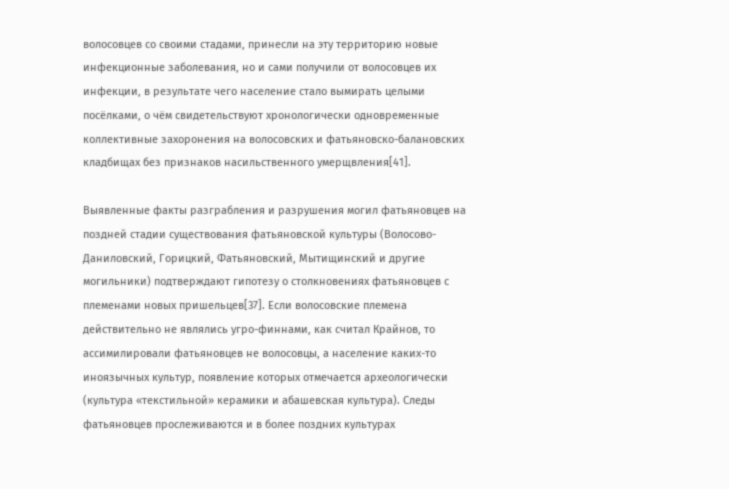волосовцев со своими стадами, принесли на эту территорию новые инфекционные заболевания, но и сами получили от волосовцев их инфекции, в результате чего население стало вымирать целыми посёлками, о чём свидетельствуют хронологически одновременные коллективные захоронения на волосовских и фатьяновско-балановских кладбищах без признаков насильственного умерщвления[41].

Выявленные факты разграбления и разрушения могил фатьяновцев на поздней стадии существования фатьяновской культуры (Волосово-Даниловский, Горицкий, Фатьяновский, Мытищинский и другие могильники) подтверждают гипотезу о столкновениях фатьяновцев с племенами новых пришельцев[37]. Если волосовские племена действительно не являлись угро-финнами, как считал Крайнов, то ассимилировали фатьяновцев не волосовцы, а население каких-то иноязычных культур, появление которых отмечается археологически (культура «текстильной» керамики и абашевская культура). Следы фатьяновцев прослеживаются и в более поздних культурах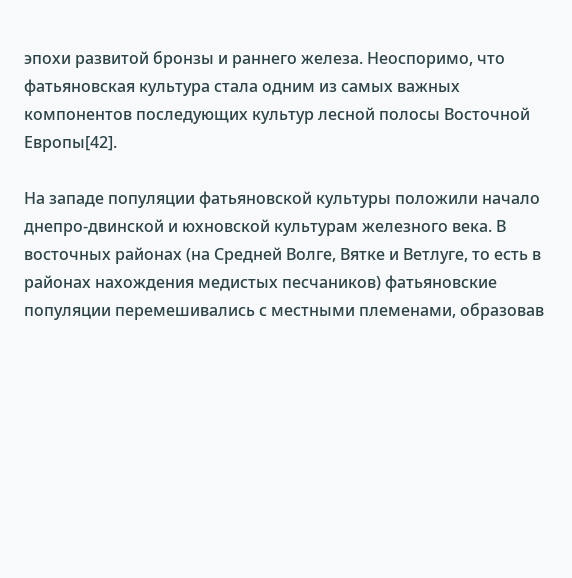эпохи развитой бронзы и раннего железа. Неоспоримо, что фатьяновская культура стала одним из самых важных компонентов последующих культур лесной полосы Восточной Европы[42].

На западе популяции фатьяновской культуры положили начало днепро-двинской и юхновской культурам железного века. В восточных районах (на Средней Волге, Вятке и Ветлуге, то есть в районах нахождения медистых песчаников) фатьяновские популяции перемешивались с местными племенами, образовав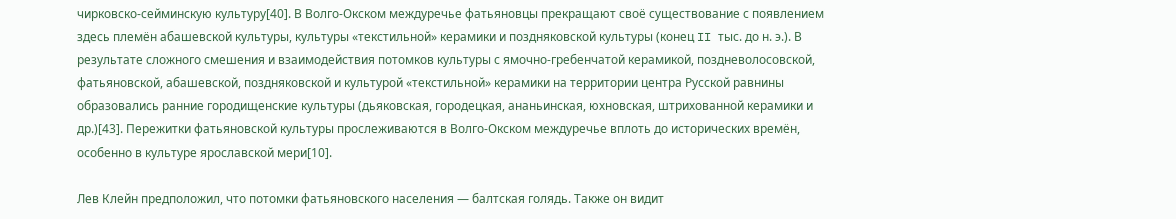чирковско-сейминскую культуру[40]. В Волго-Окском междуречье фатьяновцы прекращают своё существование с появлением здесь племён абашевской культуры, культуры «текстильной» керамики и поздняковской культуры (конец II тыс. до н. э.). В результате сложного смешения и взаимодействия потомков культуры с ямочно-гребенчатой керамикой, поздневолосовской, фатьяновской, абашевской, поздняковской и культурой «текстильной» керамики на территории центра Русской равнины образовались ранние городищенские культуры (дьяковская, городецкая, ананьинская, юхновская, штрихованной керамики и др.)[43]. Пережитки фатьяновской культуры прослеживаются в Волго-Окском междуречье вплоть до исторических времён, особенно в культуре ярославской мери[10].

Лев Клейн предположил, что потомки фатьяновского населения — балтская голядь. Также он видит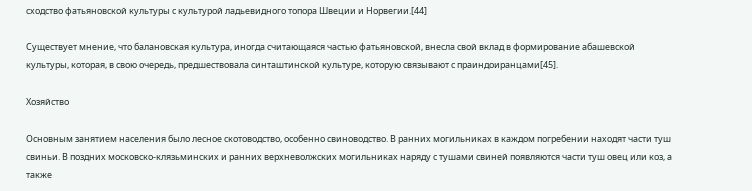сходство фатьяновской культуры с культурой ладьевидного топора Швеции и Норвегии.[44]

Существует мнение, что балановская культура, иногда считающаяся частью фатьяновской, внесла свой вклад в формирование абашевской культуры, которая, в свою очередь, предшествовала синташтинской культуре, которую связывают с праиндоиранцами[45].

Хозяйство

Основным занятием населения было лесное скотоводство, особенно свиноводство. В ранних могильниках в каждом погребении находят части туш свиньи. В поздних московско-клязьминских и ранних верхневолжских могильниках наряду с тушами свиней появляются части туш овец или коз, а также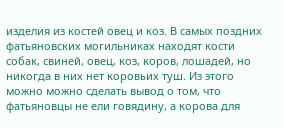изделия из костей овец и коз. В самых поздних фатьяновских могильниках находят кости собак, свиней, овец, коз, коров, лошадей, но никогда в них нет коровьих туш. Из этого можно можно сделать вывод о том, что фатьяновцы не ели говядину, а корова для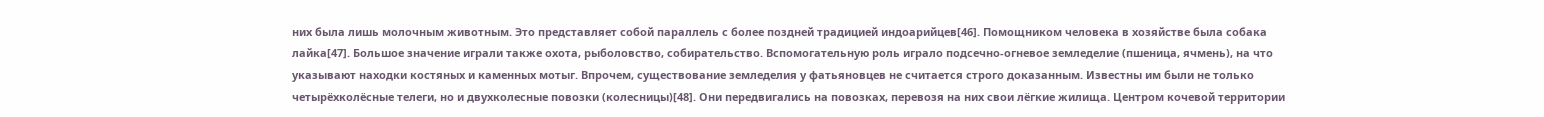них была лишь молочным животным. Это представляет собой параллель с более поздней традицией индоарийцев[46]. Помощником человека в хозяйстве была собака лайка[47]. Большое значение играли также охота, рыболовство, собирательство. Вспомогательную роль играло подсечно-огневое земледелие (пшеница, ячмень), на что указывают находки костяных и каменных мотыг. Впрочем, существование земледелия у фатьяновцев не считается строго доказанным. Известны им были не только четырёхколёсные телеги, но и двухколесные повозки (колесницы)[48]. Они передвигались на повозках, перевозя на них свои лёгкие жилища. Центром кочевой территории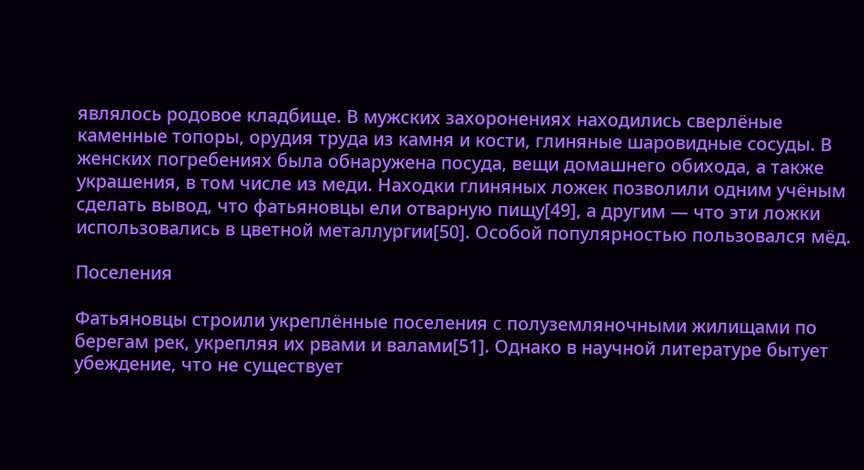являлось родовое кладбище. В мужских захоронениях находились сверлёные каменные топоры, орудия труда из камня и кости, глиняные шаровидные сосуды. В женских погребениях была обнаружена посуда, вещи домашнего обихода, а также украшения, в том числе из меди. Находки глиняных ложек позволили одним учёным сделать вывод, что фатьяновцы ели отварную пищу[49], а другим — что эти ложки использовались в цветной металлургии[50]. Особой популярностью пользовался мёд.

Поселения

Фатьяновцы строили укреплённые поселения c полуземляночными жилищами по берегам рек, укрепляя их рвами и валами[51]. Однако в научной литературе бытует убеждение, что не существует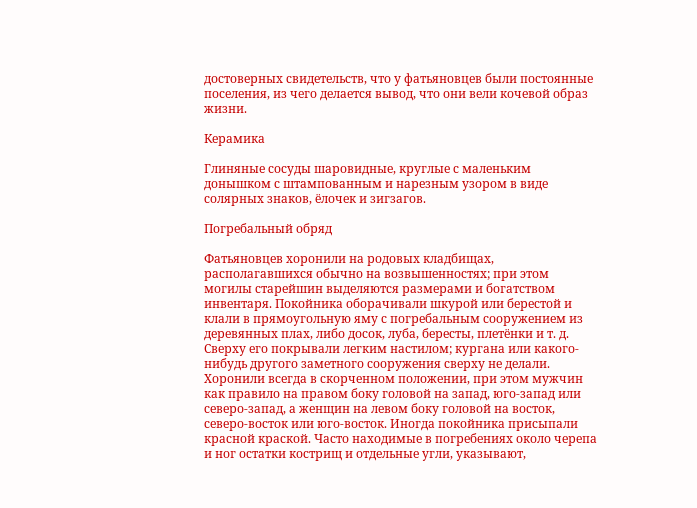достоверных свидетельств, что у фатьяновцев были постоянные поселения, из чего делается вывод, что они вели кочевой образ жизни.

Керамика

Глиняные сосуды шаровидные, круглые с маленьким донышком с штампованным и нарезным узором в виде солярных знаков, ёлочек и зигзагов.

Погребальный обряд

Фатьяновцев хоронили на родовых кладбищах, располагавшихся обычно на возвышенностях; при этом могилы старейшин выделяются размерами и богатством инвентаря. Покойника оборачивали шкурой или берестой и клали в прямоугольную яму с погребальным сооружением из деревянных плах, либо досок, луба, бересты, плетёнки и т. д. Сверху его покрывали легким настилом; кургана или какого-нибудь другого заметного сооружения сверху не делали. Хоронили всегда в скорченном положении, при этом мужчин как правило на правом боку головой на запад, юго-запад или северо-запад, а женщин на левом боку головой на восток, северо-восток или юго-восток. Иногда покойника присыпали красной краской. Часто находимые в погребениях около черепа и ног остатки кострищ и отдельные угли, указывают,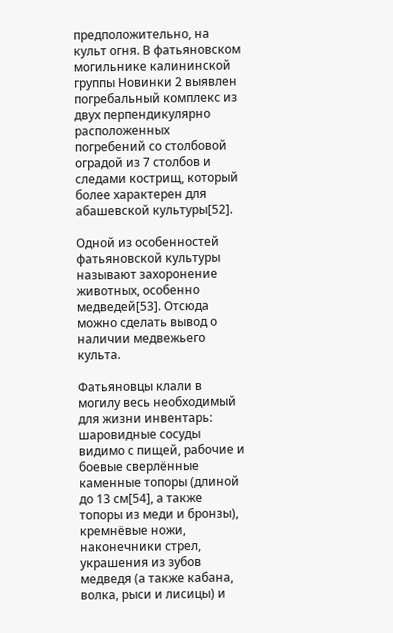предположительно, на культ огня. В фатьяновском могильнике калининской группы Новинки 2 выявлен погребальный комплекс из двух перпендикулярно расположенных погребений со столбовой оградой из 7 столбов и следами кострищ, который более характерен для абашевской культуры[52].

Одной из особенностей фатьяновской культуры называют захоронение животных, особенно медведей[53]. Отсюда можно сделать вывод о наличии медвежьего культа.

Фатьяновцы клали в могилу весь необходимый для жизни инвентарь: шаровидные сосуды видимо с пищей, рабочие и боевые сверлённые каменные топоры (длиной до 13 см[54], а также топоры из меди и бронзы), кремнёвые ножи, наконечники стрел, украшения из зубов медведя (а также кабана, волка, рыси и лисицы) и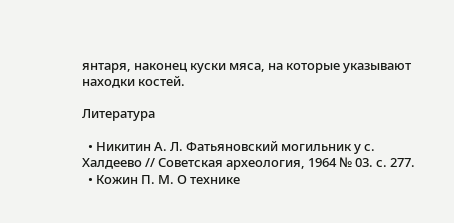янтаря, наконец куски мяса, на которые указывают находки костей.

Литература

  • Никитин А. Л. Фатьяновский могильник у с. Халдеево // Советская археология, 1964 № 03. с. 277.
  • Кожин П. М. О технике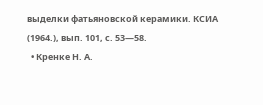выделки фатьяновской керамики. КСИА (1964.), вып. 101, с. 53—58.
  • Кренке Н. А.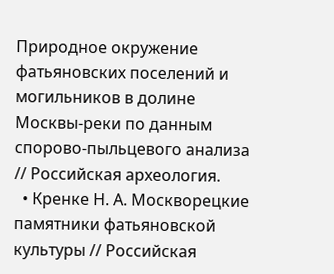Природное окружение фатьяновских поселений и могильников в долине Москвы-реки по данным спорово-пыльцевого анализа // Российская археология.
  • Кренке Н. А. Москворецкие памятники фатьяновской культуры // Российская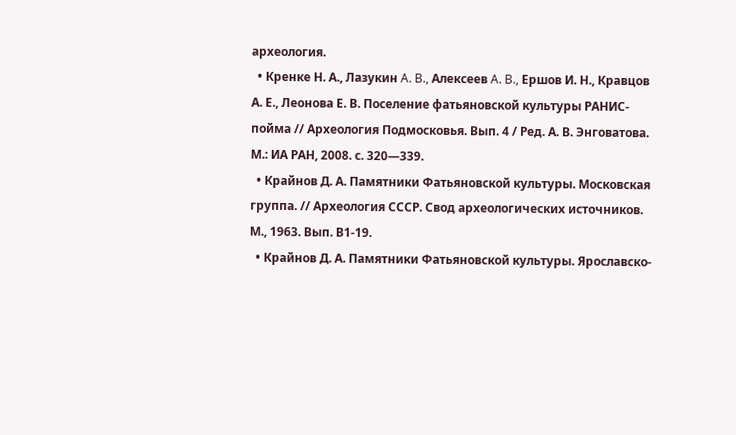археология.
  • Кренке Н. А., Лазукин A. B., Алексеев A. B., Ершов И. Н., Кравцов А. Е., Леонова Е. В. Поселение фатьяновской культуры РАНИС-пойма // Археология Подмосковья. Вып. 4 / Ред. А. В. Энговатова. М.: ИА РАН, 2008. с. 320—339.
  • Крайнов Д. А. Памятники Фатьяновской культуры. Московская группа. // Археология СССР. Свод археологических источников. М., 1963. Вып. В1-19.
  • Крайнов Д. А. Памятники Фатьяновской культуры. Ярославско-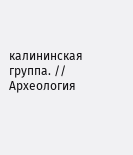калининская группа. // Археология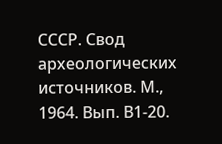СССР. Свод археологических источников. М., 1964. Вып. В1-20.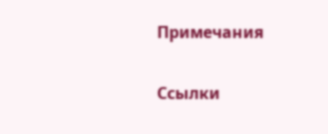Примечания

Ссылки